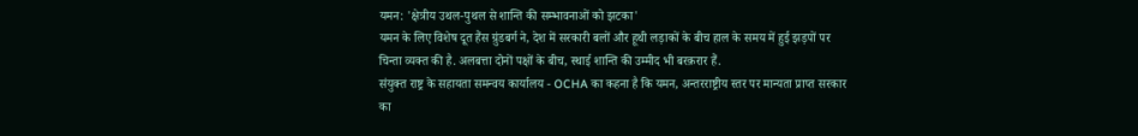यमन: 'क्षेत्रीय उथल-पुथल से शान्ति की सम्भावनाओं को झटका'
यमन के लिए विशेष दूत हैंस ग्रुंडबर्ग ने, देश में सरकारी बलों और हूथी लड़ाकों के बीच हाल के समय में हुई झड़पों पर चिन्ता व्यक्त की है. अलबत्ता दोनों पक्षों के बीच, स्थाई शान्ति की उम्मीद भी बरक़रार हैं.
संयुक्त राष्ट्र के सहायता समन्वय कार्यालय - OCHA का कहना है कि यमन, अन्तरराष्ट्रीय स्तर पर मान्यता प्राप्त सरकार का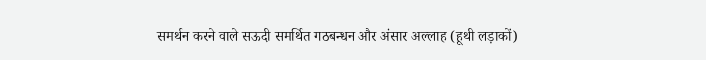समर्थन करने वाले सऊदी समर्थित गठबन्धन और अंसार अल्लाह (हूथी लड़ाकों)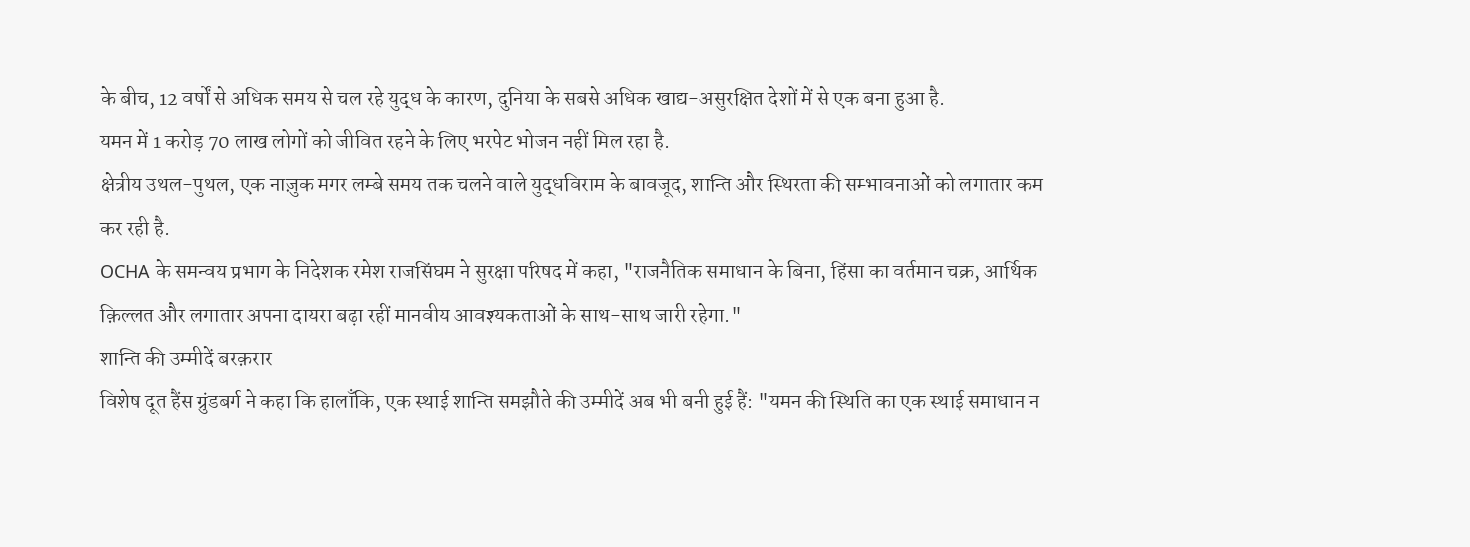के बीच, 12 वर्षों से अधिक समय से चल रहे युद्ध के कारण, दुनिया के सबसे अधिक खाद्य-असुरक्षित देशों में से एक बना हुआ है.
यमन में 1 करोड़ 70 लाख लोगों को जीवित रहने के लिए भरपेट भोजन नहीं मिल रहा है.
क्षेत्रीय उथल-पुथल, एक नाज़ुक मगर लम्बे समय तक चलने वाले युद्धविराम के बावजूद, शान्ति और स्थिरता की सम्भावनाओं को लगातार कम कर रही है.
OCHA के समन्वय प्रभाग के निदेशक रमेश राजसिंघम ने सुरक्षा परिषद में कहा, "राजनैतिक समाधान के बिना, हिंसा का वर्तमान चक्र, आर्थिक क़िल्लत और लगातार अपना दायरा बढ़ा रहीं मानवीय आवश्यकताओं के साथ-साथ जारी रहेगा."
शान्ति की उम्मीदें बरक़रार
विशेष दूत हैंस ग्रुंडबर्ग ने कहा कि हालाँकि, एक स्थाई शान्ति समझौते की उम्मीदें अब भी बनी हुई हैं: "यमन की स्थिति का एक स्थाई समाधान न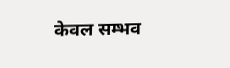केवल सम्भव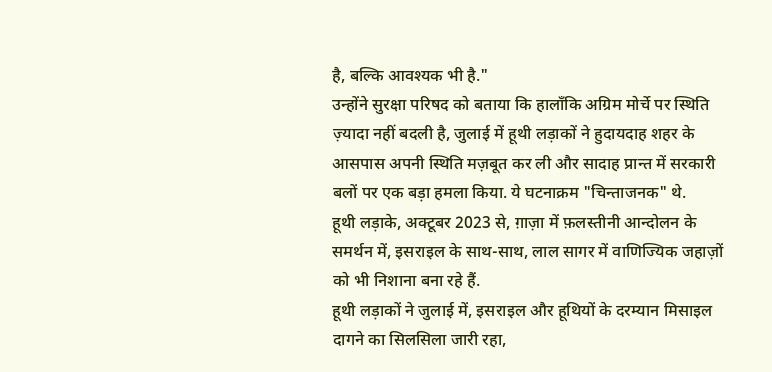है, बल्कि आवश्यक भी है."
उन्होंने सुरक्षा परिषद को बताया कि हालाँकि अग्रिम मोर्चे पर स्थिति ज़्यादा नहीं बदली है, जुलाई में हूथी लड़ाकों ने हुदायदाह शहर के आसपास अपनी स्थिति मज़बूत कर ली और सादाह प्रान्त में सरकारी बलों पर एक बड़ा हमला किया. ये घटनाक्रम "चिन्ताजनक" थे.
हूथी लड़ाके, अक्टूबर 2023 से, ग़ाज़ा में फ़लस्तीनी आन्दोलन के समर्थन में, इसराइल के साथ-साथ, लाल सागर में वाणिज्यिक जहाज़ों को भी निशाना बना रहे हैं.
हूथी लड़ाकों ने जुलाई में, इसराइल और हूथियों के दरम्यान मिसाइल दागने का सिलसिला जारी रहा,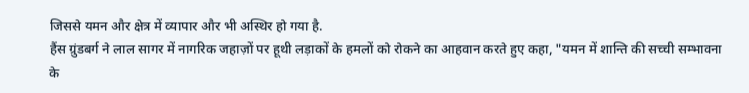जिससे यमन और क्षेत्र में व्यापार और भी अस्थिर हो गया है.
हैंस ग्रुंडबर्ग ने लाल सागर में नागरिक जहाज़ों पर हूथी लड़ाकों के हमलों को रोकने का आहवान करते हुए कहा, "यमन में शान्ति की सच्ची सम्भावना के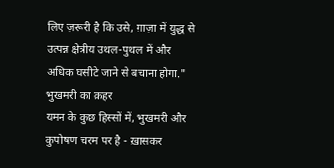लिए ज़रूरी है कि उसे, ग़ाज़ा में युद्ध से उत्पन्न क्षेत्रीय उथल-पुथल में और अधिक घसीटे जाने से बचाना होगा."
भुखमरी का क़हर
यमन के कुछ हिस्सों में, भुखमरी और कुपोषण चरम पर है - ख़ासकर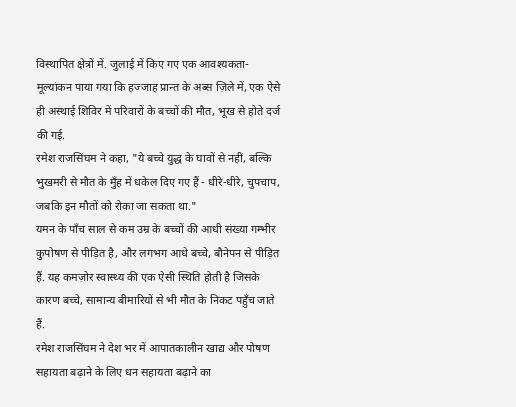विस्थापित क्षेत्रों में. जुलाई में किए गए एक आवश्यकता-मूल्यांकन पाया गया कि हज्जाह प्रान्त के अब्स ज़िले में, एक ऐसे ही अस्थाई शिविर में परिवारों के बच्चों की मौत, भूख से होते दर्ज की गई.
रमेश राजसिंघम ने कहा, "ये बच्चे युद्ध के घावों से नहीं, बल्कि भुखमरी से मौत के मुँह में धकेल दिए गए हैं - धीरे-धीरे, चुपचाप, जबकि इन मौतों को रोका जा सकता था."
यमन के पाँच साल से कम उम्र के बच्चों की आधी संख्या गम्भीर कुपोषण से पीड़ित है, और लगभग आधे बच्चे, बौनेपन से पीड़ित हैं. यह कमज़ोर स्वास्थ्य की एक ऐसी स्थिति होती है जिसके कारण बच्चे, सामान्य बीमारियों से भी मौत के निकट पहुँच जाते हैं.
रमेश राजसिंघम ने देश भर में आपातकालीन खाद्य और पोषण सहायता बढ़ाने के लिए धन सहायता बढ़ाने का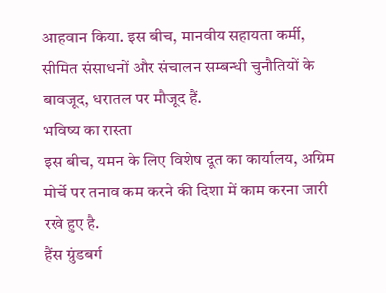आहवान किया. इस बीच, मानवीय सहायता कर्मी, सीमित संसाधनों और संचालन सम्बन्धी चुनौतियों के बावजूद, धरातल पर मौजूद हैं.
भविष्य का रास्ता
इस बीच, यमन के लिए विशेष दूत का कार्यालय, अग्रिम मोर्चे पर तनाव कम करने की दिशा में काम करना जारी रखे हुए है.
हैंस ग्रुंडबर्ग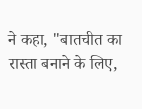ने कहा, "बातचीत का रास्ता बनाने के लिए,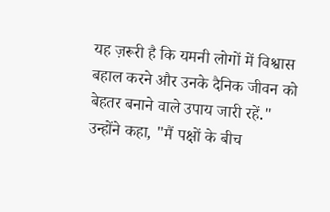यह ज़रूरी है कि यमनी लोगों में विश्वास बहाल करने और उनके दैनिक जीवन को बेहतर बनाने वाले उपाय जारी रहें."
उन्होंने कहा, "मैं पक्षों के बीच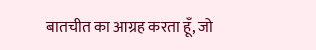बातचीत का आग्रह करता हूँ, जो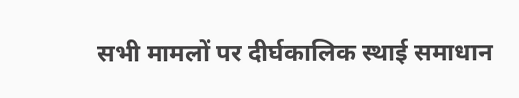सभी मामलों पर दीर्घकालिक स्थाई समाधान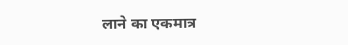लाने का एकमात्र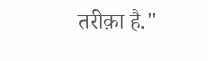तरीक़ा है."